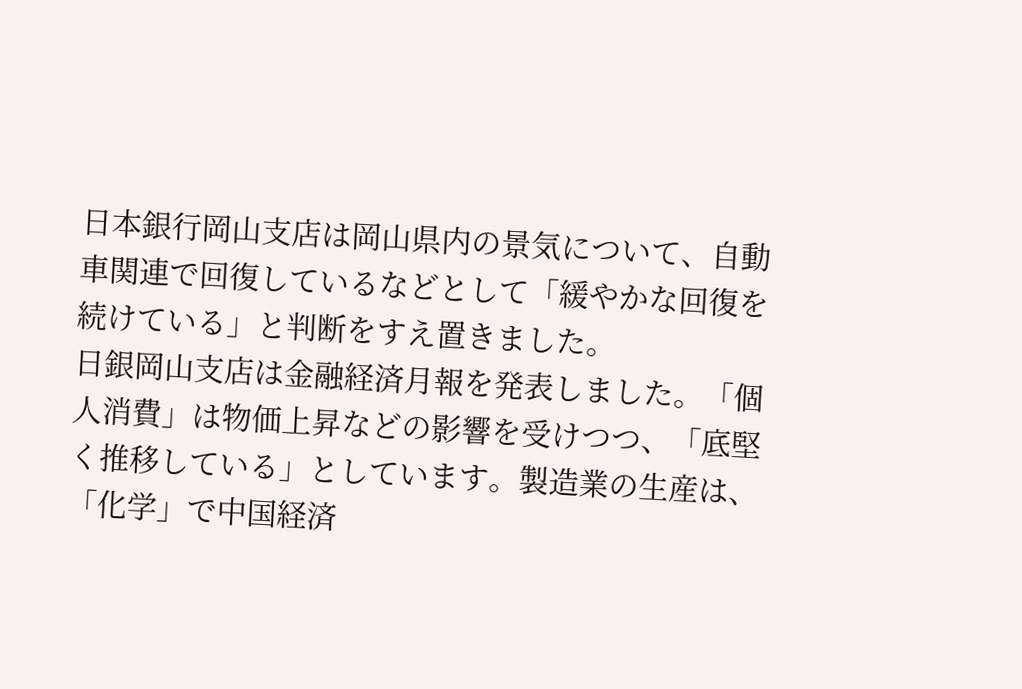日本銀行岡山支店は岡山県内の景気について、自動車関連で回復しているなどとして「緩やかな回復を続けている」と判断をすえ置きました。
日銀岡山支店は金融経済月報を発表しました。「個人消費」は物価上昇などの影響を受けつつ、「底堅く推移している」としています。製造業の生産は、「化学」で中国経済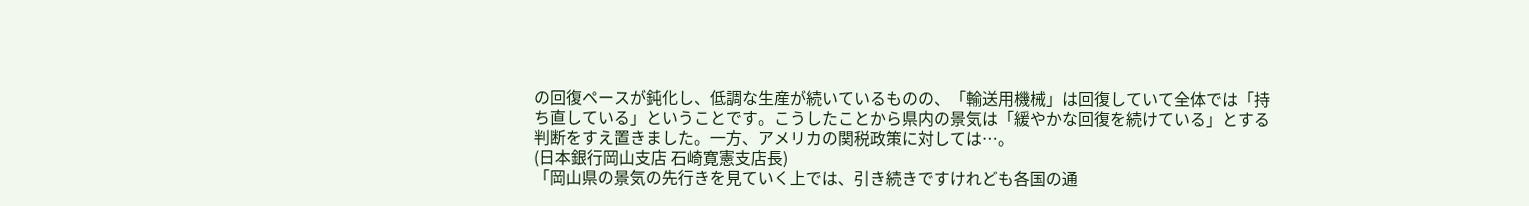の回復ペースが鈍化し、低調な生産が続いているものの、「輸送用機械」は回復していて全体では「持ち直している」ということです。こうしたことから県内の景気は「緩やかな回復を続けている」とする判断をすえ置きました。一方、アメリカの関税政策に対しては…。
(日本銀行岡山支店 石崎寛憲支店長)
「岡山県の景気の先行きを見ていく上では、引き続きですけれども各国の通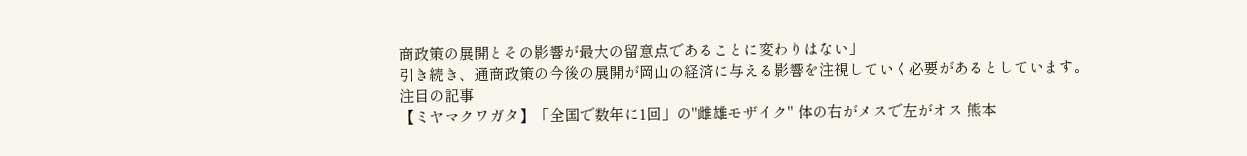商政策の展開とその影響が最大の留意点であることに変わりはない」
引き続き、通商政策の今後の展開が岡山の経済に与える影響を注視していく必要があるとしています。
注目の記事
【ミヤマクワガタ】「全国で数年に1回」の"雌雄モザイク" 体の右がメスで左がオス 熊本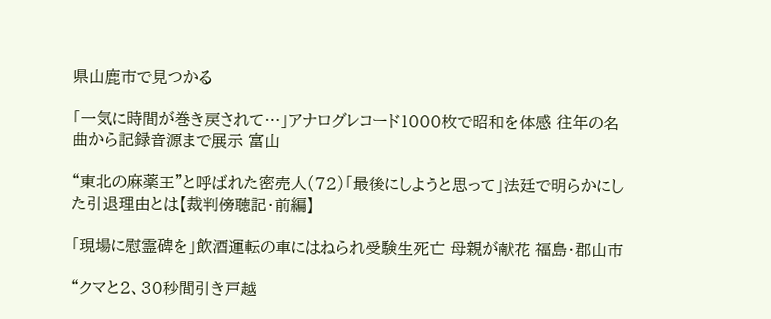県山鹿市で見つかる

「一気に時間が巻き戻されて…」アナログレコード1000枚で昭和を体感 往年の名曲から記録音源まで展示 富山

“東北の麻薬王”と呼ばれた密売人(72)「最後にしようと思って」法廷で明らかにした引退理由とは【裁判傍聴記・前編】

「現場に慰霊碑を」飲酒運転の車にはねられ受験生死亡 母親が献花 福島・郡山市

“クマと2、30秒間引き戸越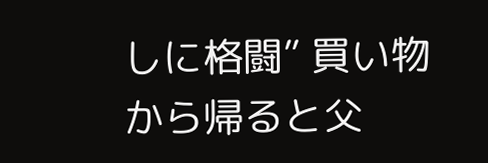しに格闘” 買い物から帰ると父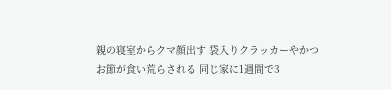親の寝室からクマ顔出す 袋入りクラッカーやかつお節が食い荒らされる 同じ家に1週間で3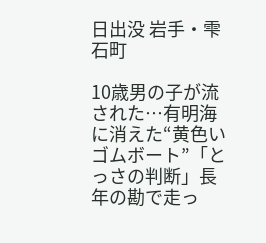日出没 岩手・雫石町

10歳男の子が流された…有明海に消えた“黄色いゴムボート”「とっさの判断」長年の勘で走っ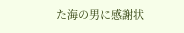た海の男に感謝状